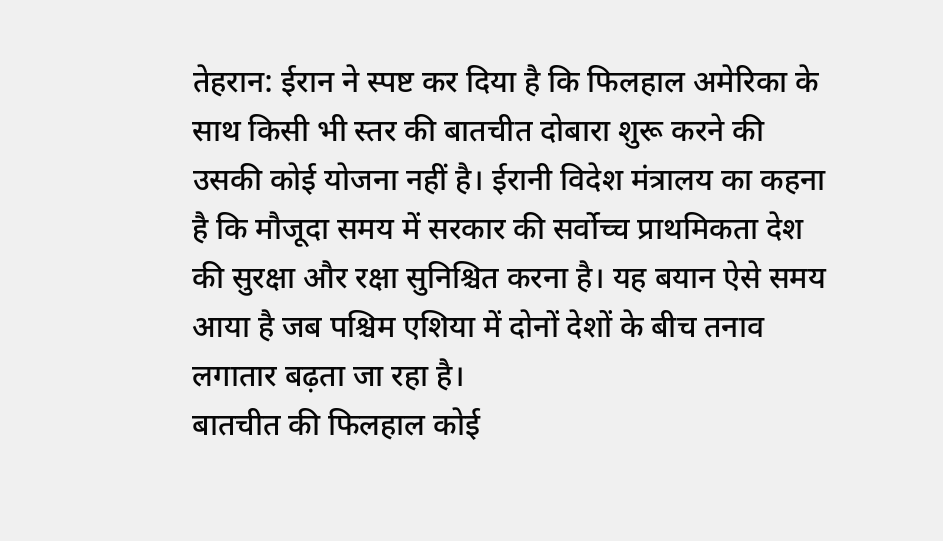तेहरान: ईरान ने स्पष्ट कर दिया है कि फिलहाल अमेरिका के साथ किसी भी स्तर की बातचीत दोबारा शुरू करने की उसकी कोई योजना नहीं है। ईरानी विदेश मंत्रालय का कहना है कि मौजूदा समय में सरकार की सर्वोच्च प्राथमिकता देश की सुरक्षा और रक्षा सुनिश्चित करना है। यह बयान ऐसे समय आया है जब पश्चिम एशिया में दोनों देशों के बीच तनाव लगातार बढ़ता जा रहा है।
बातचीत की फिलहाल कोई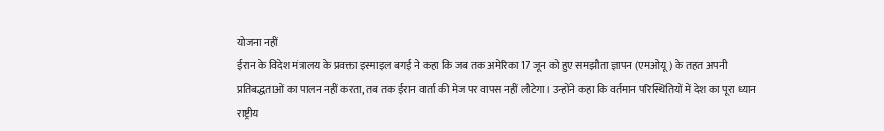योजना नहीं
ईरान के विदेश मंत्रालय के प्रवक्ता इस्माइल बगई ने कहा कि जब तक अमेरिका 17 जून को हुए समझौता ज्ञापन (एमओयू) के तहत अपनी प्रतिबद्धताओं का पालन नहीं करता, तब तक ईरान वार्ता की मेज पर वापस नहीं लौटेगा। उन्होंने कहा कि वर्तमान परिस्थितियों में देश का पूरा ध्यान राष्ट्रीय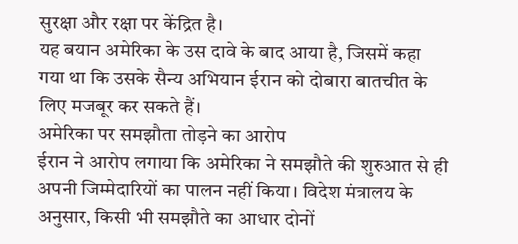सुरक्षा और रक्षा पर केंद्रित है।
यह बयान अमेरिका के उस दावे के बाद आया है, जिसमें कहा गया था कि उसके सैन्य अभियान ईरान को दोबारा बातचीत के लिए मजबूर कर सकते हैं।
अमेरिका पर समझौता तोड़ने का आरोप
ईरान ने आरोप लगाया कि अमेरिका ने समझौते की शुरुआत से ही अपनी जिम्मेदारियों का पालन नहीं किया। विदेश मंत्रालय के अनुसार, किसी भी समझौते का आधार दोनों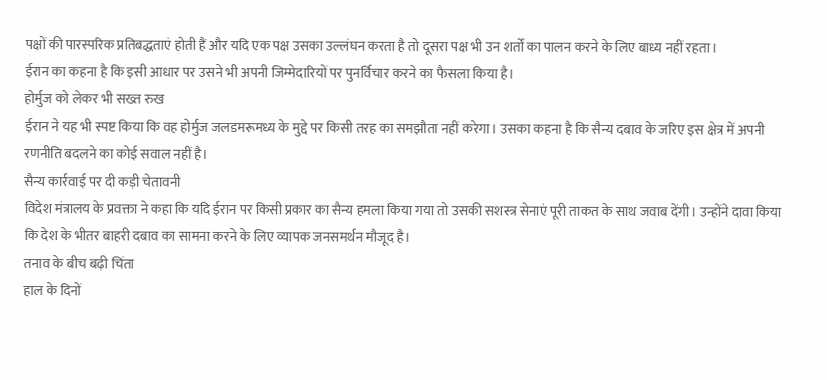पक्षों की पारस्परिक प्रतिबद्धताएं होती हैं और यदि एक पक्ष उसका उल्लंघन करता है तो दूसरा पक्ष भी उन शर्तों का पालन करने के लिए बाध्य नहीं रहता।
ईरान का कहना है कि इसी आधार पर उसने भी अपनी जिम्मेदारियों पर पुनर्विचार करने का फैसला किया है।
होर्मुज को लेकर भी सख्त रुख
ईरान ने यह भी स्पष्ट किया कि वह होर्मुज जलडमरूमध्य के मुद्दे पर किसी तरह का समझौता नहीं करेगा। उसका कहना है कि सैन्य दबाव के जरिए इस क्षेत्र में अपनी रणनीति बदलने का कोई सवाल नहीं है।
सैन्य कार्रवाई पर दी कड़ी चेतावनी
विदेश मंत्रालय के प्रवक्ता ने कहा कि यदि ईरान पर किसी प्रकार का सैन्य हमला किया गया तो उसकी सशस्त्र सेनाएं पूरी ताकत के साथ जवाब देंगी। उन्होंने दावा किया कि देश के भीतर बाहरी दबाव का सामना करने के लिए व्यापक जनसमर्थन मौजूद है।
तनाव के बीच बढ़ी चिंता
हाल के दिनों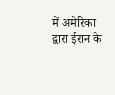में अमेरिका द्वारा ईरान के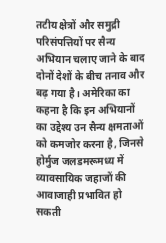तटीय क्षेत्रों और समुद्री परिसंपत्तियों पर सैन्य अभियान चलाए जाने के बाद दोनों देशों के बीच तनाव और बढ़ गया है। अमेरिका का कहना है कि इन अभियानों का उद्देश्य उन सैन्य क्षमताओं को कमजोर करना है, जिनसे होर्मुज जलडमरूमध्य में व्यावसायिक जहाजों की आवाजाही प्रभावित हो सकती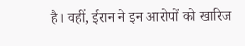है। वहीं, ईरान ने इन आरोपों को खारिज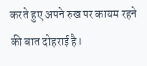करते हुए अपने रुख पर कायम रहने की बात दोहराई है।